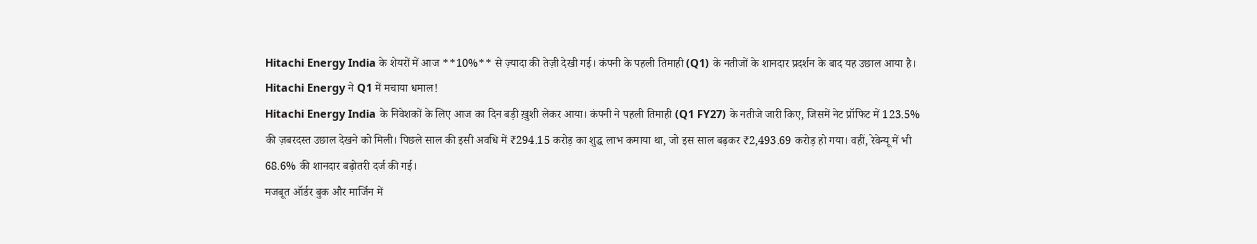Hitachi Energy India के शेयरों में आज **10%** से ज़्यादा की तेज़ी देखी गई। कंपनी के पहली तिमाही (Q1) के नतीजों के शानदार प्रदर्शन के बाद यह उछाल आया है।
Hitachi Energy ने Q1 में मचाया धमाल!
Hitachi Energy India के निवेशकों के लिए आज का दिन बड़ी ख़ुशी लेकर आया। कंपनी ने पहली तिमाही (Q1 FY27) के नतीजे जारी किए, जिसमें नेट प्रॉफिट में 123.5% की ज़बरदस्त उछाल देखने को मिली। पिछले साल की इसी अवधि में ₹294.15 करोड़ का शुद्ध लाभ कमाया था, जो इस साल बढ़कर ₹2,493.69 करोड़ हो गया। वहीं, रेवेन्यू में भी 68.6% की शानदार बढ़ोतरी दर्ज की गई।
मजबूत ऑर्डर बुक और मार्जिन में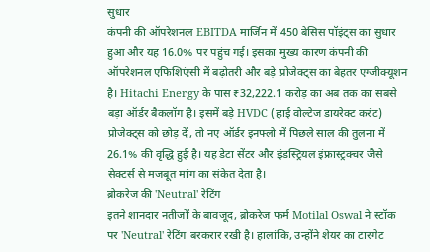सुधार
कंपनी की ऑपरेशनल EBITDA मार्जिन में 450 बेसिस पॉइंट्स का सुधार हुआ और यह 16.0% पर पहुंच गई। इसका मुख्य कारण कंपनी की ऑपरेशनल एफिशिएंसी में बढ़ोतरी और बड़े प्रोजेक्ट्स का बेहतर एग्जीक्यूशन है। Hitachi Energy के पास ₹32,222.1 करोड़ का अब तक का सबसे बड़ा ऑर्डर बैकलॉग है। इसमें बड़े HVDC (हाई वोल्टेज डायरेक्ट करंट) प्रोजेक्ट्स को छोड़ दें, तो नए ऑर्डर इनफ्लो में पिछले साल की तुलना में 26.1% की वृद्धि हुई है। यह डेटा सेंटर और इंडस्ट्रियल इंफ्रास्ट्रक्चर जैसे सेक्टर्स से मजबूत मांग का संकेत देता है।
ब्रोकरेज की 'Neutral' रेटिंग
इतने शानदार नतीजों के बावजूद, ब्रोकरेज फर्म Motilal Oswal ने स्टॉक पर 'Neutral' रेटिंग बरकरार रखी है। हालांकि, उन्होंने शेयर का टारगेट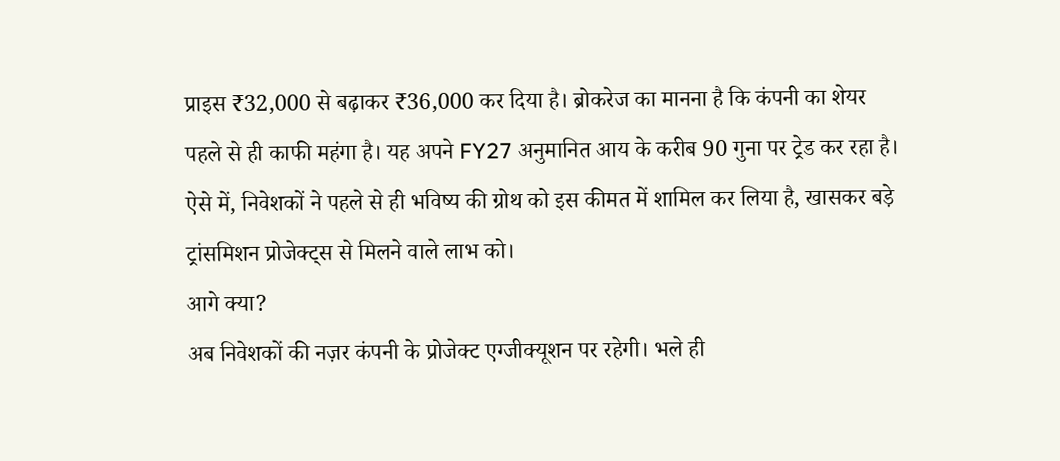प्राइस ₹32,000 से बढ़ाकर ₹36,000 कर दिया है। ब्रोकरेज का मानना है कि कंपनी का शेयर पहले से ही काफी महंगा है। यह अपने FY27 अनुमानित आय के करीब 90 गुना पर ट्रेड कर रहा है। ऐसे में, निवेशकों ने पहले से ही भविष्य की ग्रोथ को इस कीमत में शामिल कर लिया है, खासकर बड़े ट्रांसमिशन प्रोजेक्ट्स से मिलने वाले लाभ को।
आगे क्या?
अब निवेशकों की नज़र कंपनी के प्रोजेक्ट एग्जीक्यूशन पर रहेगी। भले ही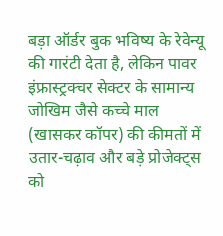बड़ा ऑर्डर बुक भविष्य के रेवेन्यू की गारंटी देता है, लेकिन पावर इंफ्रास्ट्रक्चर सेक्टर के सामान्य जोखिम जैसे कच्चे माल (खासकर कॉपर) की कीमतों में उतार-चढ़ाव और बड़े प्रोजेक्ट्स को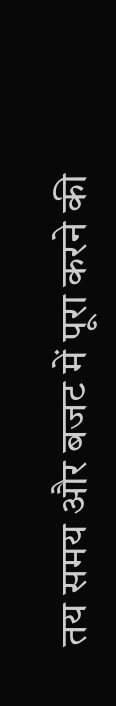तय समय और बजट में पूरा करने की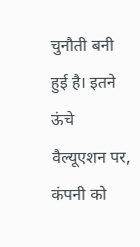चुनौती बनी हुई है। इतने ऊंचे वैल्यूएशन पर, कंपनी को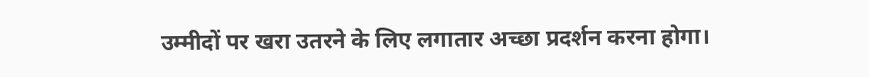उम्मीदों पर खरा उतरने के लिए लगातार अच्छा प्रदर्शन करना होगा।